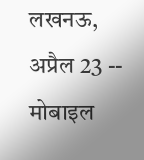लखनऊ, अप्रैल 23 -- मोबाइल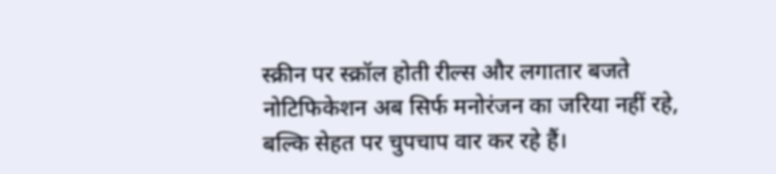स्क्रीन पर स्क्रॉल होती रील्स और लगातार बजते नोटिफिकेशन अब सिर्फ मनोरंजन का जरिया नहीं रहे, बल्कि सेहत पर चुपचाप वार कर रहे हैं।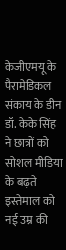केजीएमयू के पैरामेडिकल संकाय के डीन डॉ. केके सिंह ने छात्रों को सोशल मीडिया के बढ़ते इस्तेमाल को नई उम्र की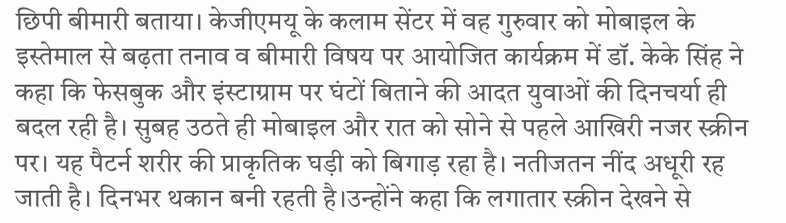छिपी बीमारी बताया। केजीएमयू के कलाम सेंटर में वह गुरुवार को मोबाइल के इस्तेमाल से बढ़ता तनाव व बीमारी विषय पर आयोजित कार्यक्रम में डॉ. केके सिंह ने कहा कि फेसबुक और इंस्टाग्राम पर घंटों बिताने की आदत युवाओं की दिनचर्या ही बदल रही है। सुबह उठते ही मोबाइल और रात को सोने से पहले आखिरी नजर स्क्रीन पर। यह पैटर्न शरीर की प्राकृतिक घड़ी को बिगाड़ रहा है। नतीजतन नींद अधूरी रह जाती है। दिनभर थकान बनी रहती है।उन्होंने कहा कि लगातार स्क्रीन देखने से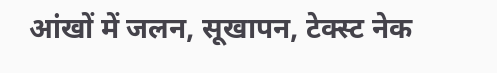आंखों में जलन, सूखापन, टेक्स्ट नेक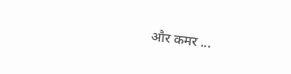और कमर ...